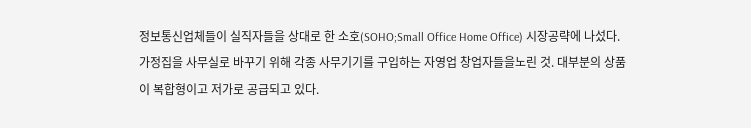정보통신업체들이 실직자들을 상대로 한 소호(SOHO;Small Office Home Office) 시장공략에 나섰다. 가정집을 사무실로 바꾸기 위해 각종 사무기기를 구입하는 자영업 창업자들을노린 것. 대부분의 상품이 복합형이고 저가로 공급되고 있다.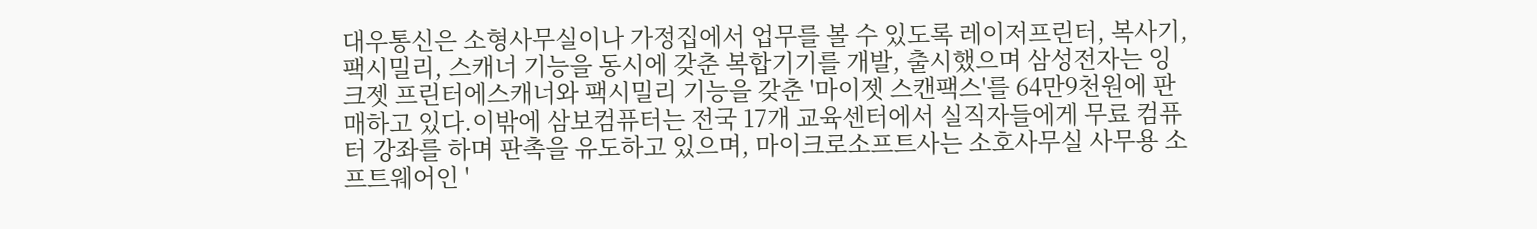대우통신은 소형사무실이나 가정집에서 업무를 볼 수 있도록 레이저프린터, 복사기, 팩시밀리, 스캐너 기능을 동시에 갖춘 복합기기를 개발, 출시했으며 삼성전자는 잉크젯 프린터에스캐너와 팩시밀리 기능을 갖춘 '마이젯 스캔팩스'를 64만9천원에 판매하고 있다.이밖에 삼보컴퓨터는 전국 17개 교육센터에서 실직자들에게 무료 컴퓨터 강좌를 하며 판촉을 유도하고 있으며, 마이크로소프트사는 소호사무실 사무용 소프트웨어인 '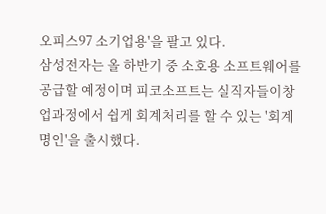오피스97 소기업용'을 팔고 있다.
삼성전자는 올 하반기 중 소호용 소프트웨어를 공급할 예정이며 피코소프트는 실직자들이창업과정에서 쉽게 회계처리를 할 수 있는 '회계명인'을 출시했다.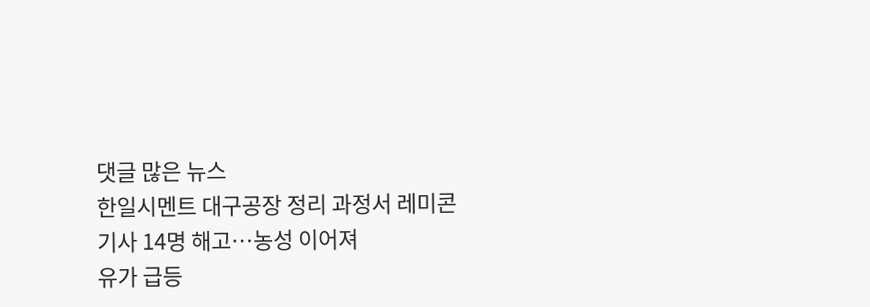댓글 많은 뉴스
한일시멘트 대구공장 정리 과정서 레미콘 기사 14명 해고…농성 이어져
유가 급등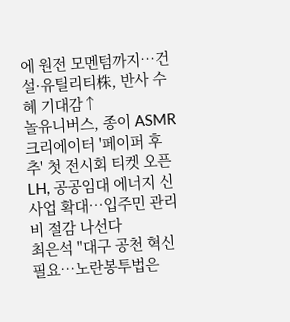에 원전 모멘텀까지…건설·유틸리티株, 반사 수혜 기대감↑
놀유니버스, 종이 ASMR 크리에이터 '페이퍼 후추' 첫 전시회 티켓 오픈
LH, 공공임대 에너지 신사업 확대…입주민 관리비 절감 나선다
최은석 "대구 공천 혁신 필요…노란봉투법은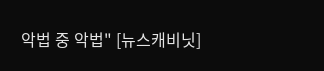악법 중 악법" [뉴스캐비닛]